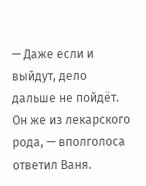— Даже если и выйдут, дело дальше не пойдёт. Он же из лекарского рода, — вполголоса ответил Ваня.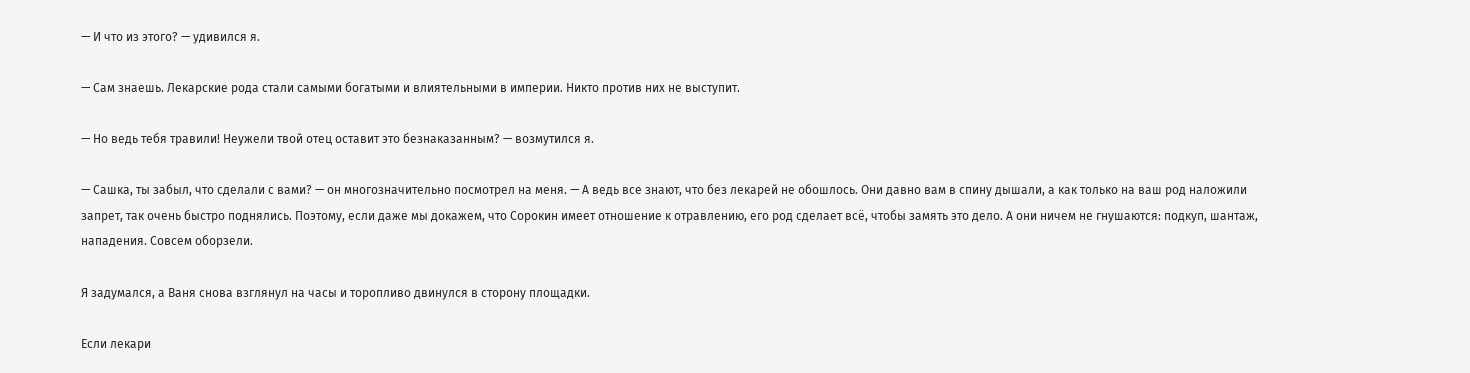— И что из этого? — удивился я.

— Сам знаешь. Лекарские рода стали самыми богатыми и влиятельными в империи. Никто против них не выступит.

— Но ведь тебя травили! Неужели твой отец оставит это безнаказанным? — возмутился я.

— Сашка, ты забыл, что сделали с вами? — он многозначительно посмотрел на меня. — А ведь все знают, что без лекарей не обошлось. Они давно вам в спину дышали, а как только на ваш род наложили запрет, так очень быстро поднялись. Поэтому, если даже мы докажем, что Сорокин имеет отношение к отравлению, его род сделает всё, чтобы замять это дело. А они ничем не гнушаются: подкуп, шантаж, нападения. Совсем оборзели.

Я задумался, а Ваня снова взглянул на часы и торопливо двинулся в сторону площадки.

Если лекари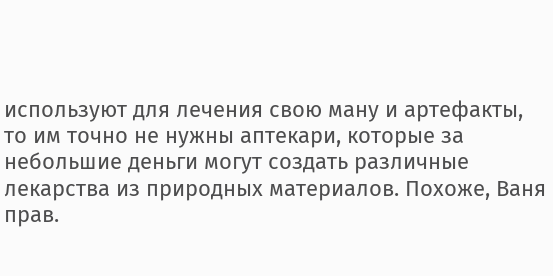используют для лечения свою ману и артефакты, то им точно не нужны аптекари, которые за небольшие деньги могут создать различные лекарства из природных материалов. Похоже, Ваня прав.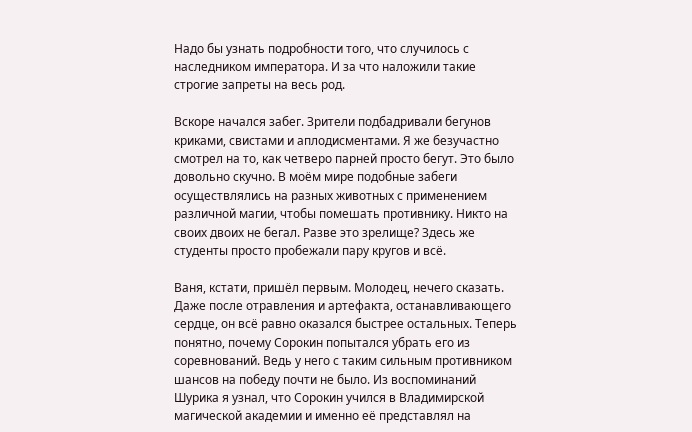Надо бы узнать подробности того, что случилось с наследником императора. И за что наложили такие строгие запреты на весь род.

Вскоре начался забег. Зрители подбадривали бегунов криками, свистами и аплодисментами. Я же безучастно смотрел на то, как четверо парней просто бегут. Это было довольно скучно. В моём мире подобные забеги осуществлялись на разных животных с применением различной магии, чтобы помешать противнику. Никто на своих двоих не бегал. Разве это зрелище? Здесь же студенты просто пробежали пару кругов и всё.

Ваня, кстати, пришёл первым. Молодец, нечего сказать. Даже после отравления и артефакта, останавливающего сердце, он всё равно оказался быстрее остальных. Теперь понятно, почему Сорокин попытался убрать его из соревнований. Ведь у него с таким сильным противником шансов на победу почти не было. Из воспоминаний Шурика я узнал, что Сорокин учился в Владимирской магической академии и именно её представлял на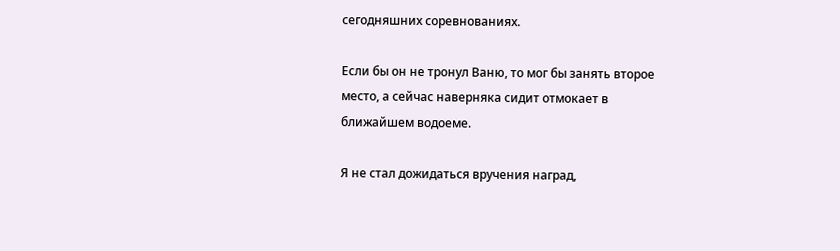сегодняшних соревнованиях.

Если бы он не тронул Ваню, то мог бы занять второе место, а сейчас наверняка сидит отмокает в ближайшем водоеме.

Я не стал дожидаться вручения наград,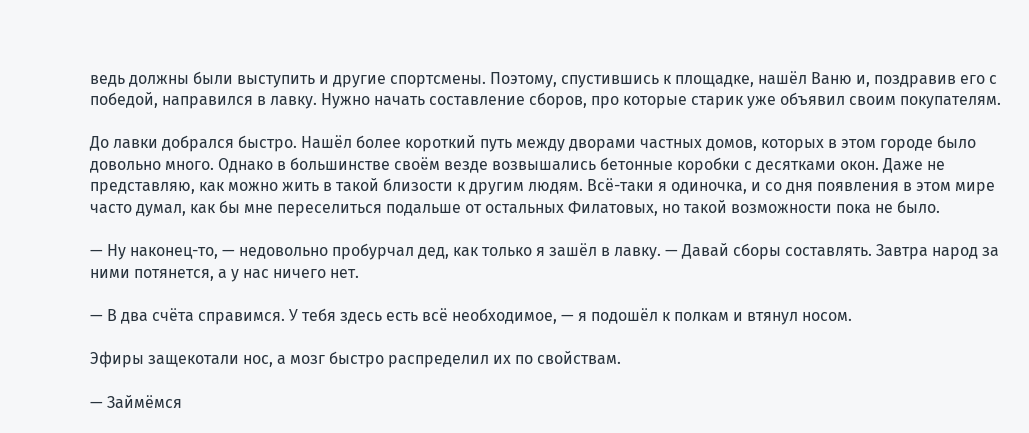ведь должны были выступить и другие спортсмены. Поэтому, спустившись к площадке, нашёл Ваню и, поздравив его с победой, направился в лавку. Нужно начать составление сборов, про которые старик уже объявил своим покупателям.

До лавки добрался быстро. Нашёл более короткий путь между дворами частных домов, которых в этом городе было довольно много. Однако в большинстве своём везде возвышались бетонные коробки с десятками окон. Даже не представляю, как можно жить в такой близости к другим людям. Всё-таки я одиночка, и со дня появления в этом мире часто думал, как бы мне переселиться подальше от остальных Филатовых, но такой возможности пока не было.

— Ну наконец-то, — недовольно пробурчал дед, как только я зашёл в лавку. — Давай сборы составлять. Завтра народ за ними потянется, а у нас ничего нет.

— В два счёта справимся. У тебя здесь есть всё необходимое, — я подошёл к полкам и втянул носом.

Эфиры защекотали нос, а мозг быстро распределил их по свойствам.

— Займёмся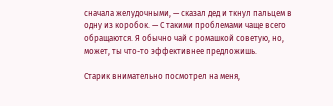сначала желудочными, — сказал дед и ткнул пальцем в одну из коробок. — С такими проблемами чаще всего обращаются. Я обычно чай с ромашкой советую, но, может, ты что-то эффективнее предложишь.

Старик внимательно посмотрел на меня,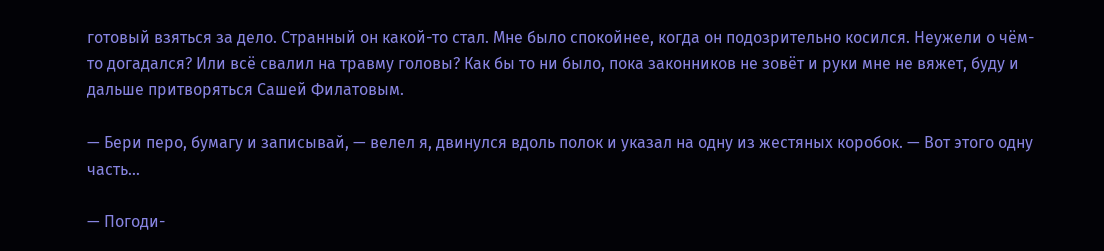готовый взяться за дело. Странный он какой-то стал. Мне было спокойнее, когда он подозрительно косился. Неужели о чём-то догадался? Или всё свалил на травму головы? Как бы то ни было, пока законников не зовёт и руки мне не вяжет, буду и дальше притворяться Сашей Филатовым.

— Бери перо, бумагу и записывай, — велел я, двинулся вдоль полок и указал на одну из жестяных коробок. — Вот этого одну часть…

— Погоди-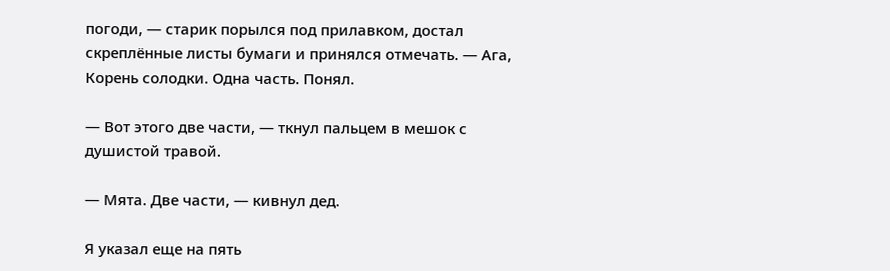погоди, — старик порылся под прилавком, достал скреплённые листы бумаги и принялся отмечать. — Ага, Корень солодки. Одна часть. Понял.

— Вот этого две части, — ткнул пальцем в мешок с душистой травой.

— Мята. Две части, — кивнул дед.

Я указал еще на пять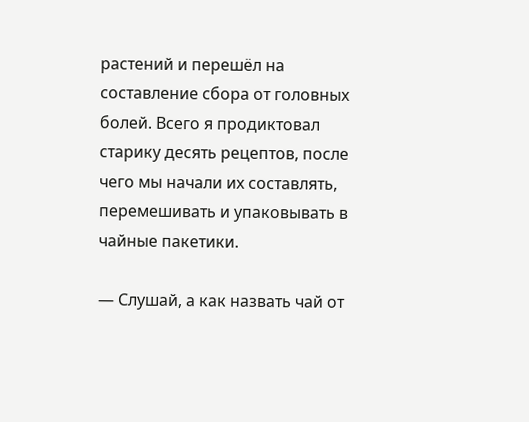растений и перешёл на составление сбора от головных болей. Всего я продиктовал старику десять рецептов, после чего мы начали их составлять, перемешивать и упаковывать в чайные пакетики.

— Слушай, а как назвать чай от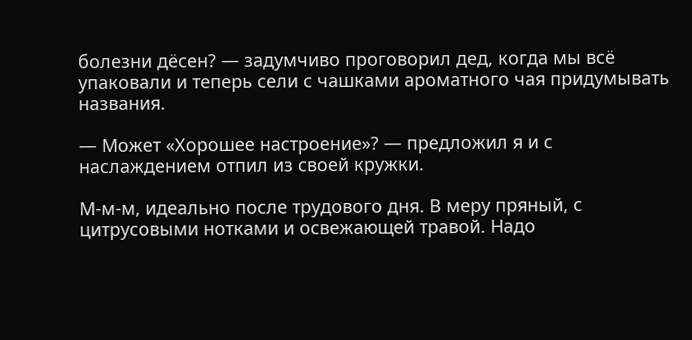болезни дёсен? — задумчиво проговорил дед, когда мы всё упаковали и теперь сели с чашками ароматного чая придумывать названия.

— Может «Хорошее настроение»? — предложил я и с наслаждением отпил из своей кружки.

М-м-м, идеально после трудового дня. В меру пряный, с цитрусовыми нотками и освежающей травой. Надо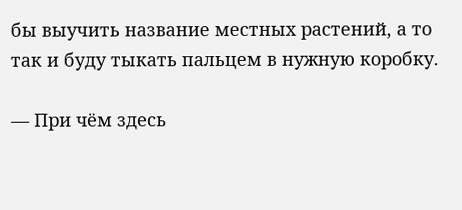бы выучить название местных растений, а то так и буду тыкать пальцем в нужную коробку.

— При чём здесь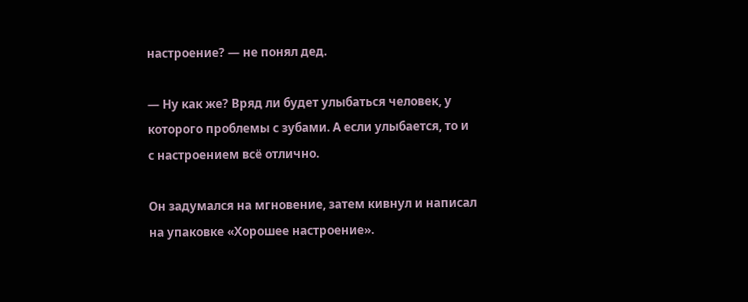настроение? — не понял дед.

— Ну как же? Вряд ли будет улыбаться человек, у которого проблемы с зубами. А если улыбается, то и с настроением всё отлично.

Он задумался на мгновение, затем кивнул и написал на упаковке «Хорошее настроение».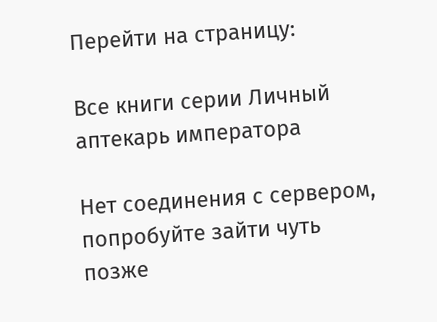Перейти на страницу:

Все книги серии Личный аптекарь императора

Нет соединения с сервером, попробуйте зайти чуть позже